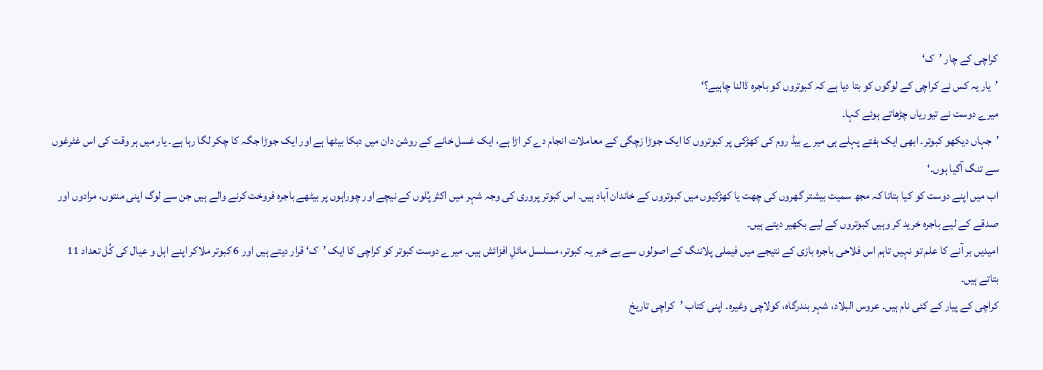کراچی کے چار ’ک‘
’یار یہ کس نے کراچی کے لوگوں کو بتا دیا ہے کہ کبوتروں کو باجرہ ڈالنا چاہیے؟‘
میرے دوست نے تیوریاں چڑھاتے ہوئے کہا۔
’جہاں دیکھو کبوتر۔ ابھی ایک ہفتے پہلے ہی میرے بیڈ روم کی کھڑکی پر کبوتروں کا ایک جوڑا زچگی کے معاملات انجام دے کر اڑا ہے، ایک غسل خانے کے روشن دان میں دبکا بیٹھا ہے اور ایک جوڑا جگہ کا چکر لگا رہا ہے۔ یار میں ہر وقت کی اس غٹرغوں سے تنگ آگیا ہوں۔‘
اب میں اپنے دوست کو کیا بتاتا کہ مجھ سمیت بیشتر گھروں کی چھت یا کھڑکیوں میں کبوتروں کے خاندان آباد ہیں۔ اس کبوتر پروری کی وجہ شہر میں اکثر پُلوں کے نیچے اور چوراہوں پر بیٹھے باجرہ فروخت کرنے والے ہیں جن سے لوگ اپنی منتوں، مرادوں اور صدقے کے لیے باجرہ خرید کر وہیں کبوتروں کے لیے بکھیر دیتے ہیں۔
امیدیں بر آنے کا علم تو نہیں تاہم اس فلاحی باجرہ بازی کے نتیجے میں فیملی پلاننگ کے اصولوں سے بے خبر یہ کبوتر، مسلسل مائلِ افزائش ہیں۔ میرے دوست کبوتر کو کراچی کا ایک ’ک‘ قرار دیتے ہیں اور 6 کبوتر ملاکر اپنے اہل و عیال کی کُل تعداد 11 بتاتے ہیں۔
کراچی کے پیار کے کئی نام ہیں۔ عروس البلاد، شہر بندرگاہ، کولاچی وغیرہ۔ اپنی کتاب ’کراچی تاریخ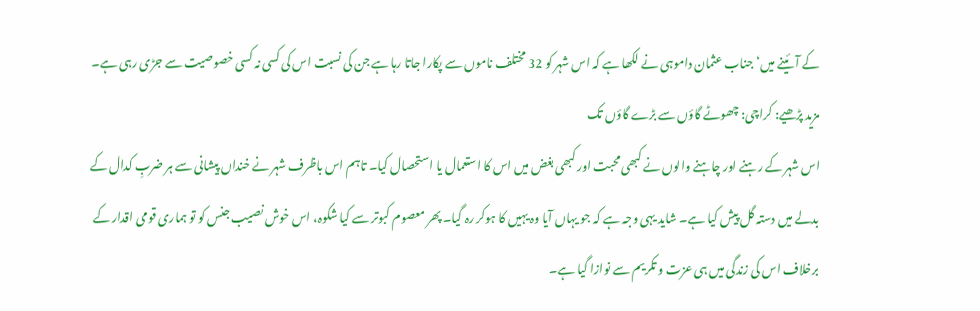کے آئینے میں‘ جناب عثمان داموہی نے لکھا ہے کہ اس شہر کو 32 مختلف ناموں سے پکارا جاتا رہا ہے جن کی نسبت اس کی کسی نہ کسی خصوصیت سے جڑی رہی ہے۔
مزید پڑھیے: کراچی: چھوٹے گاؤں سے بڑے گاؤں تک
اس شہر کے رہنے اور چاہنے والوں نے کبھی محبت اور کبھی بغض میں اس کا استعمال یا استحصال کیا۔ تاہم اس باظرف شہر نے خنداں پیشانی سے ہر ضربِ کدال کے بدلے میں دستہ گل پیش کیا ہے۔ شاید یہی وجہ ہے کہ جو یہاں آیا وہ یہیں کا ہوکر رہ گیا۔ پھر معصوم کبوتر سے کیا شکوہ، اس خوش نصیب جنس کو تو ہماری قومی اقدار کے برخلاف اس کی زندگی میں ہی عزت و تکریم سے نوازا گیا ہے۔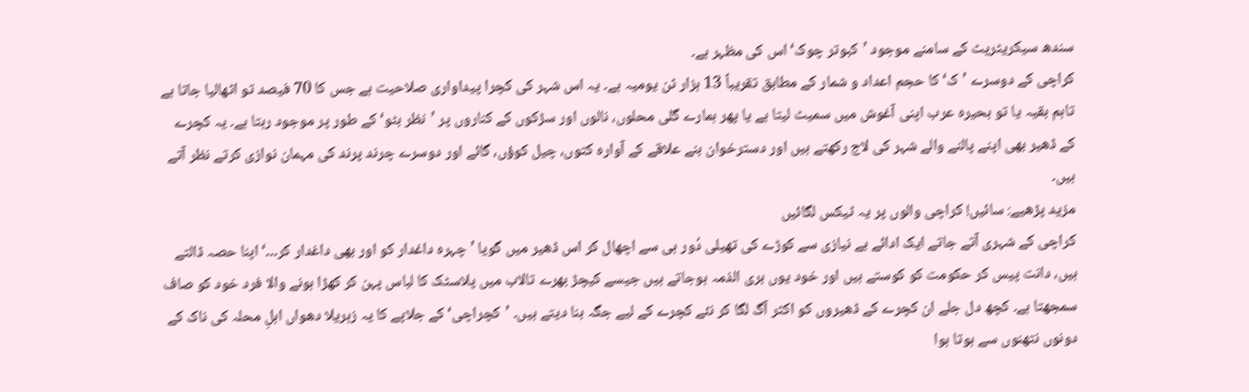سندھ سیکریٹریٹ کے سامنے موجود ’کبوتر چوک‘ اس کی مظہر ہے۔
کراچی کے دوسرے ’ک‘ کا حجم اعداد و شمار کے مطابق تقریباً 13 ہزار ٹن یومیہ ہے۔ یہ اس شہر کی کچرا پیداواری صلاحیت ہے جس کا 70 فیصد تو اٹھالیا جاتا ہے تاہم بقیہ یا تو بحیرہ عرب اپنی آغوش میں سمیٹ لیتا ہے یا پھر ہمارے گلی محلوں، نالوں اور سڑکوں کے کناروں پر ’نظر بٹو‘ کے طور پر موجود رہتا ہے۔ یہ کچرے کے ڈھیر بھی اپنے پالنے والے شہر کی لاج رکھتے ہیں اور دسترخوان بنے علاقے کے آوارہ کتوں، چیل کوؤں، گائے اور دوسرے چرند پرند کی مہمان نوازی کرتے نظر آتے ہیں۔
مزید پڑھیے: سائیں! کراچی والوں پر یہ ٹیکس لگائیں
کراچی کے شہری آتے جاتے ایک ادائے بے نیازی سے کوڑے کی تھیلی دُور ہی سے اچھال کر اس ڈھیر میں گویا ’چہرہ داغدار کو اور بھی داغدار کر۔۔۔‘ اپنا حصہ ڈالتے ہیں، دانت پیس کر حکومت کو کوستے ہیں اور خود یوں بری الذمہ ہوجاتے ہیں جیسے کیچڑ بھرے تالاب میں پلاسٹک کا لباس پہن کر کھڑا ہونے والا فرد خود کو صاف سمجھتا ہے۔ کچھ دل جلے ان کچرے کے ڈھیروں کو اکثر آگ لگا کر نئے کچرے کے لیے جگہ بنا دیتے ہیں۔ ’کچراچی‘ کے جلاپے کا یہ زہریلا دھواں اہلِ محلہ کی ناک کے دونوں نتھنوں سے ہوتا ہوا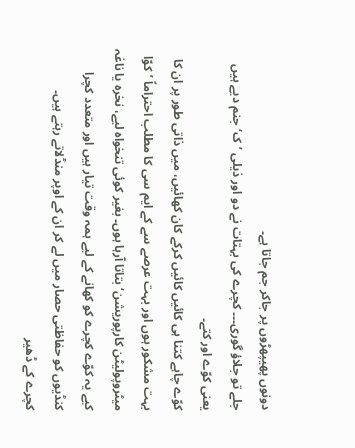دونوں پھیپھڑوں پر جاکر جم جاتا ہے۔
جلے تو جلاؤ گوری۔۔۔ کچرے کی بہتات نے دو اور ذیلی ’ک‘ جنم دیے ہیں یعنی کوّے اور کتے۔
کوّے چاہے کتنا ہی کائیں کائیں کرکے کان کھائیں، میں ذاتی طور پر ان کا بہت مشکور ہوں اور بہت عرصے سے کے ایم سی کا مطلب احتراماً ’کوّا میٹروپولیٹن کارپوریشن‘ بتاتا آرہا ہوں۔ بغیر کوئی تنخواہ لیے، نخرہ یا ناغہ کیے یہ کوّے کچرے کو کھانے کے لیے ہمہ وقت تیار ہیں اور متعدد کچرا کنڈیوں کو حفاظتی حصار میں لے کر ان کے اوپر منڈلاتے رہتے ہیں۔
کچرے کے ڈھیر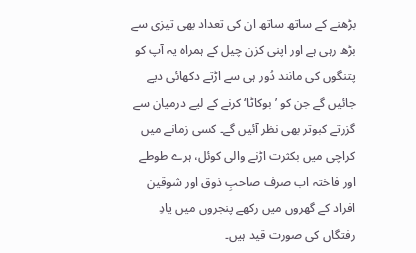بڑھنے کے ساتھ ساتھ ان کی تعداد بھی تیزی سے بڑھ رہی ہے اور اپنی کزن چیل کے ہمراہ یہ آپ کو پتنگوں کی مانند دُور ہی سے اڑتے دکھائی دیے جائیں گے جن کو ’بوکاٹا‘ کرنے کے لیے درمیان سے گزرتے کبوتر بھی نظر آئیں گے۔ کسی زمانے میں کراچی میں بکثرت اڑنے والی کوئل، ہرے طوطے اور فاختہ اب صرف صاحبِ ذوق اور شوقین افراد کے گھروں میں رکھے پنجروں میں یادِ رفتگاں کی صورت قید ہیں۔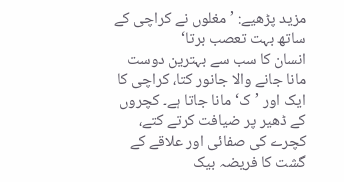مزید پڑھیے: ’مغلوں نے کراچی کے ساتھ بہت تعصب برتا‘
انسان کا سب سے بہترین دوست مانا جانے والا جانور کتا، کراچی کا ایک اور ’ک‘ مانا جاتا ہے۔ کچروں کے ڈھیر پر ضیافت کرتے کتے، کچرے کی صفائی اور علاقے کے گشت کا فریضہ بیک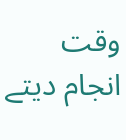وقت انجام دیتے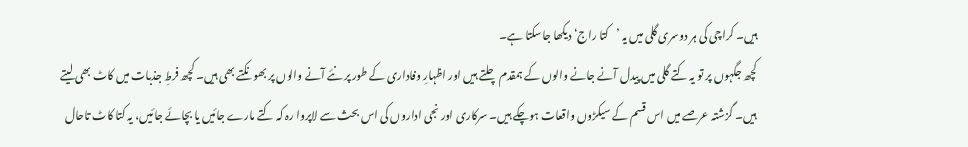ہیں۔ کراچی کی ہر دوسری گلی میں یہ ’کتا راج‘ دیکھا جاسکتا ہے۔
کچھ جگہوں پر تو یہ کتے گلی میں پیدل آنے جانے والوں کے ہمقدم چلتے ہیں اور اظہارِ وفاداری کے طور پر نئے آنے والوں پر بھونکتے بھی ہیں۔ کچھ فرطِ جذبات میں کاٹ بھی لیتے ہیں۔ گزشتہ عرصے میں اس قسم کے سیکڑوں واقعات ہوچکے ہیں۔ سرکاری اور نجی اداروں کی اس بحث سے لاپروا رہ کہ کتے مارے جائیں یا بچائے جائیں، یہ کتا کاٹ تاحال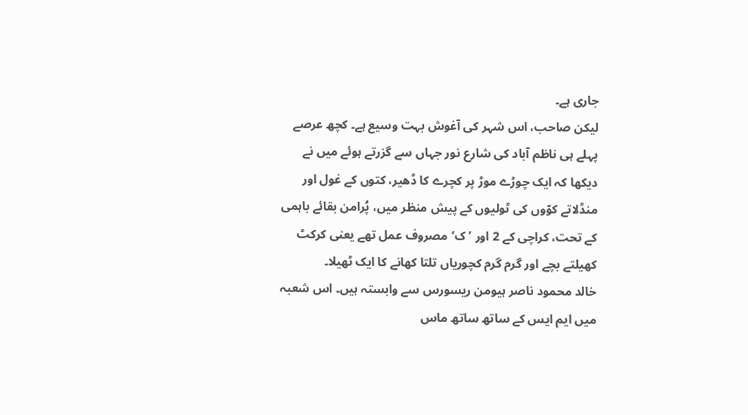جاری ہے۔
لیکن صاحب، اس شہر کی آغوش بہت وسیع ہے۔ کچھ عرصے پہلے ہی ناظم آباد کی شارع نور جہاں سے گزرتے ہوئے میں نے دیکھا کہ ایک چوڑے موڑ پر کچرے کا ڈھیر، کتوں کے غول اور منڈلاتے کوّوں کی ٹولیوں کے پیش منظر میں، پُرامن بقائے باہمی کے تحت، کراچی کے 2 اور ’ک‘ مصروف عمل تھے یعنی کرکٹ کھیلتے بچے اور گرم گرم کچوریاں تلتا کھانے کا ایک ٹھیلا۔
خالد محمود ناصر ہیومن ریسورس سے وابستہ ہیں۔ اس شعبہ میں ایم ایس کے ساتھ ساتھ ماس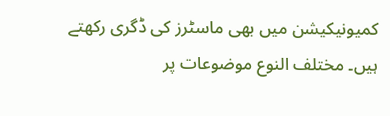کمیونیکیشن میں بھی ماسٹرز کی ڈگری رکھتے ہیں۔ مختلف النوع موضوعات پر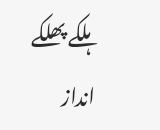ہلکے پھلکے انداز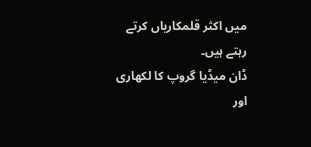میں اکثر قلمکاریاں کرتے رہتے ہیں۔
ڈان میڈیا گروپ کا لکھاری اور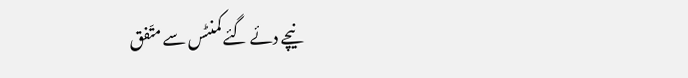نیچے دئے گئے کمنٹس سے متّفق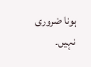ہونا ضروری نہیں۔